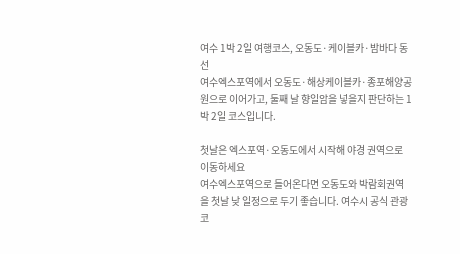여수 1박 2일 여행코스, 오동도·케이블카·밤바다 동선
여수엑스포역에서 오동도·해상케이블카·종포해양공원으로 이어가고, 둘째 날 향일암을 넣을지 판단하는 1박 2일 코스입니다.

첫날은 엑스포역·오동도에서 시작해 야경 권역으로 이동하세요
여수엑스포역으로 들어온다면 오동도와 박람회권역을 첫날 낮 일정으로 두기 좋습니다. 여수시 공식 관광코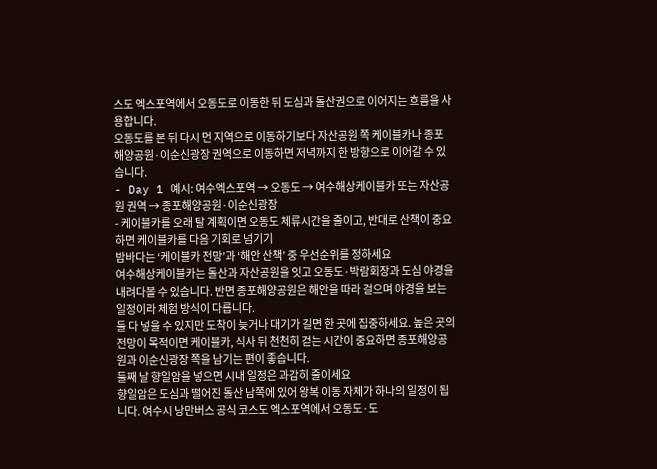스도 엑스포역에서 오동도로 이동한 뒤 도심과 돌산권으로 이어지는 흐름을 사용합니다.
오동도를 본 뒤 다시 먼 지역으로 이동하기보다 자산공원 쪽 케이블카나 종포해양공원·이순신광장 권역으로 이동하면 저녁까지 한 방향으로 이어갈 수 있습니다.
- Day 1 예시: 여수엑스포역 → 오동도 → 여수해상케이블카 또는 자산공원 권역 → 종포해양공원·이순신광장
- 케이블카를 오래 탈 계획이면 오동도 체류시간을 줄이고, 반대로 산책이 중요하면 케이블카를 다음 기회로 넘기기
밤바다는 ‘케이블카 전망’과 ‘해안 산책’ 중 우선순위를 정하세요
여수해상케이블카는 돌산과 자산공원을 잇고 오동도·박람회장과 도심 야경을 내려다볼 수 있습니다. 반면 종포해양공원은 해안을 따라 걸으며 야경을 보는 일정이라 체험 방식이 다릅니다.
둘 다 넣을 수 있지만 도착이 늦거나 대기가 길면 한 곳에 집중하세요. 높은 곳의 전망이 목적이면 케이블카, 식사 뒤 천천히 걷는 시간이 중요하면 종포해양공원과 이순신광장 쪽을 남기는 편이 좋습니다.
둘째 날 향일암을 넣으면 시내 일정은 과감히 줄이세요
향일암은 도심과 떨어진 돌산 남쪽에 있어 왕복 이동 자체가 하나의 일정이 됩니다. 여수시 낭만버스 공식 코스도 엑스포역에서 오동도·도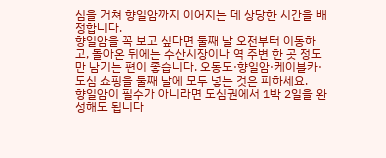심을 거쳐 향일암까지 이어지는 데 상당한 시간을 배정합니다.
향일암을 꼭 보고 싶다면 둘째 날 오전부터 이동하고, 돌아온 뒤에는 수산시장이나 역 주변 한 곳 정도만 남기는 편이 좋습니다. 오동도·향일암·케이블카·도심 쇼핑을 둘째 날에 모두 넣는 것은 피하세요.
향일암이 필수가 아니라면 도심권에서 1박 2일을 완성해도 됩니다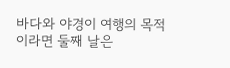바다와 야경이 여행의 목적이라면 둘째 날은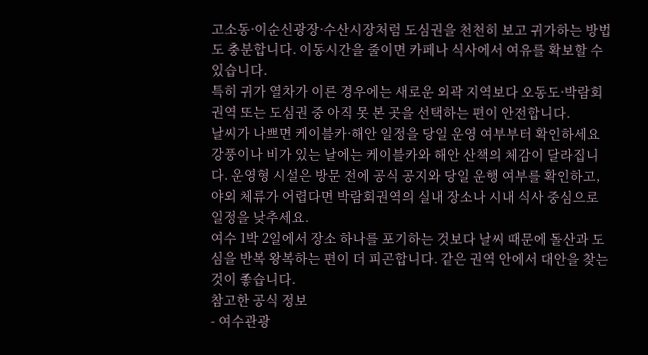고소동·이순신광장·수산시장처럼 도심권을 천천히 보고 귀가하는 방법도 충분합니다. 이동시간을 줄이면 카페나 식사에서 여유를 확보할 수 있습니다.
특히 귀가 열차가 이른 경우에는 새로운 외곽 지역보다 오동도·박람회권역 또는 도심권 중 아직 못 본 곳을 선택하는 편이 안전합니다.
날씨가 나쁘면 케이블카·해안 일정을 당일 운영 여부부터 확인하세요
강풍이나 비가 있는 날에는 케이블카와 해안 산책의 체감이 달라집니다. 운영형 시설은 방문 전에 공식 공지와 당일 운행 여부를 확인하고, 야외 체류가 어렵다면 박람회권역의 실내 장소나 시내 식사 중심으로 일정을 낮추세요.
여수 1박 2일에서 장소 하나를 포기하는 것보다 날씨 때문에 돌산과 도심을 반복 왕복하는 편이 더 피곤합니다. 같은 권역 안에서 대안을 찾는 것이 좋습니다.
참고한 공식 정보
- 여수관광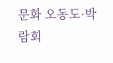문화 오동도·박람회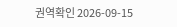권역확인 2026-09-15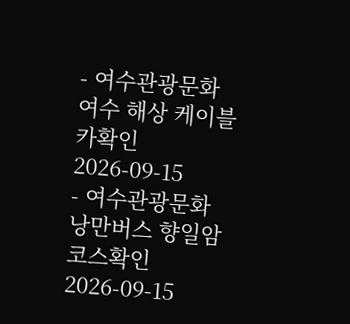- 여수관광문화 여수 해상 케이블카확인 2026-09-15
- 여수관광문화 낭만버스 향일암코스확인 2026-09-15